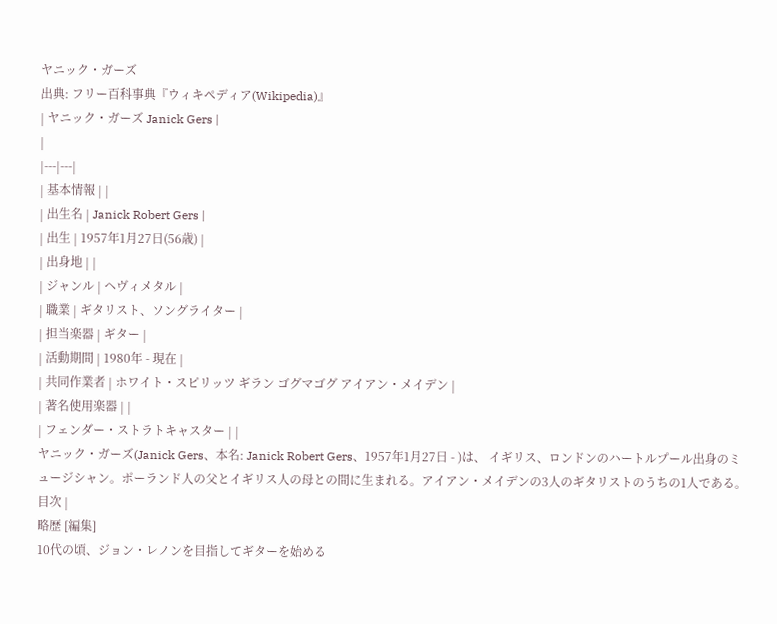ヤニック・ガーズ
出典: フリー百科事典『ウィキペディア(Wikipedia)』
| ヤニック・ガーズ Janick Gers |
|
|---|---|
| 基本情報 | |
| 出生名 | Janick Robert Gers |
| 出生 | 1957年1月27日(56歳) |
| 出身地 | |
| ジャンル | ヘヴィメタル |
| 職業 | ギタリスト、ソングライター |
| 担当楽器 | ギター |
| 活動期間 | 1980年 - 現在 |
| 共同作業者 | ホワイト・スピリッツ ギラン ゴグマゴグ アイアン・メイデン |
| 著名使用楽器 | |
| フェンダー・ストラトキャスター | |
ヤニック・ガーズ(Janick Gers、本名: Janick Robert Gers、1957年1月27日 - )は、 イギリス、ロンドンのハートルプール出身のミュージシャン。ポーランド人の父とイギリス人の母との間に生まれる。アイアン・メイデンの3人のギタリストのうちの1人である。
目次 |
略歴 [編集]
10代の頃、ジョン・レノンを目指してギターを始める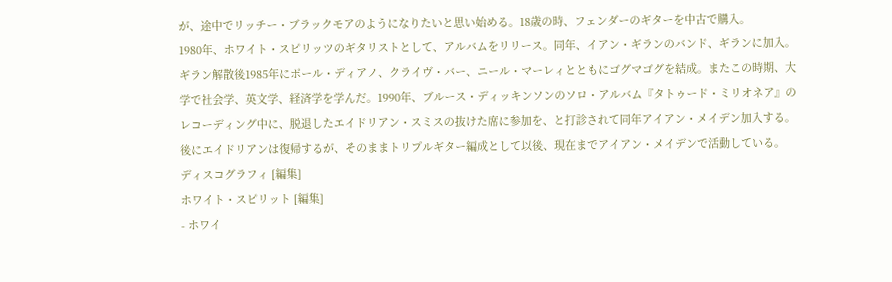が、途中でリッチー・ブラックモアのようになりたいと思い始める。18歳の時、フェンダーのギターを中古で購入。
1980年、ホワイト・スピリッツのギタリストとして、アルバムをリリース。同年、イアン・ギランのバンド、ギランに加入。ギラン解散後1985年にポール・ディアノ、クライヴ・バー、ニール・マーレィとともにゴグマゴグを結成。またこの時期、大学で社会学、英文学、経済学を学んだ。1990年、ブルース・ディッキンソンのソロ・アルバム『タトゥード・ミリオネア』のレコーディング中に、脱退したエイドリアン・スミスの抜けた席に参加を、と打診されて同年アイアン・メイデン加入する。後にエイドリアンは復帰するが、そのままトリプルギター編成として以後、現在までアイアン・メイデンで活動している。
ディスコグラフィ [編集]
ホワイト・スピリット [編集]
- ホワイ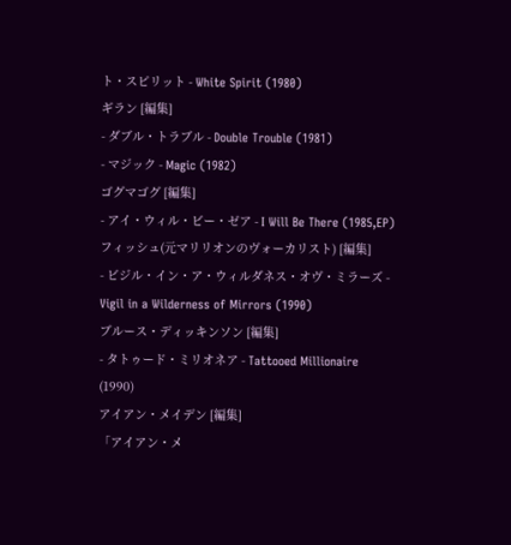ト・スピリット - White Spirit (1980)
ギラン [編集]
- ダブル・トラブル - Double Trouble (1981)
- マジック - Magic (1982)
ゴグマゴグ [編集]
- アイ・ウィル・ビー・ゼア - I Will Be There (1985,EP)
フィッシュ(元マリリオンのヴォーカリスト) [編集]
- ビジル・イン・ア・ウィルダネス・オヴ・ミラーズ - Vigil in a Wilderness of Mirrors (1990)
ブルース・ディッキンソン [編集]
- タトゥード・ミリオネア - Tattooed Millionaire (1990)
アイアン・メイデン [編集]
「アイアン・メ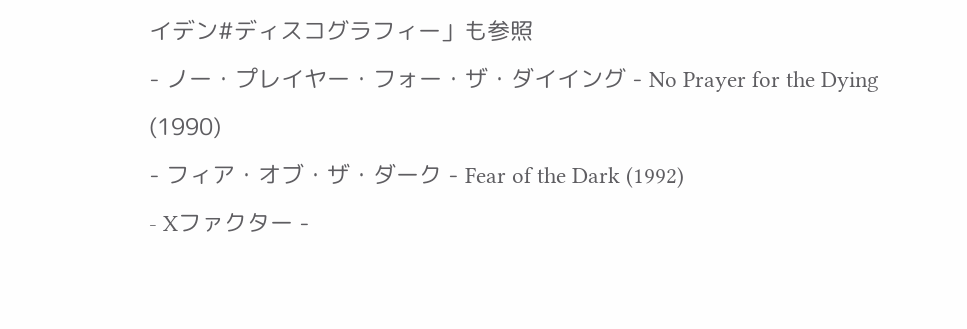イデン#ディスコグラフィー」も参照
- ノー・プレイヤー・フォー・ザ・ダイイング - No Prayer for the Dying (1990)
- フィア・オブ・ザ・ダーク - Fear of the Dark (1992)
- Xファクター -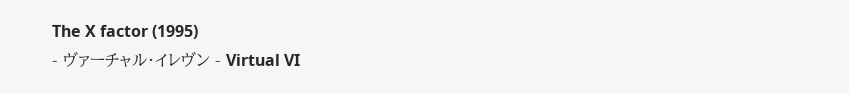The X factor (1995)
- ヴァーチャル・イレヴン - Virtual VI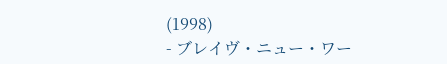(1998)
- ブレイヴ・ニュー・ワー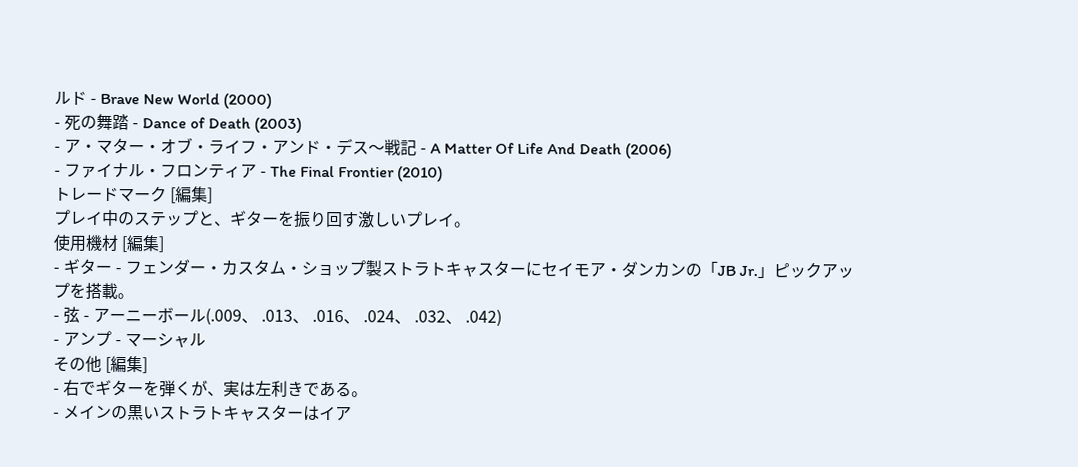ルド - Brave New World (2000)
- 死の舞踏 - Dance of Death (2003)
- ア・マター・オブ・ライフ・アンド・デス〜戦記 - A Matter Of Life And Death (2006)
- ファイナル・フロンティア - The Final Frontier (2010)
トレードマーク [編集]
プレイ中のステップと、ギターを振り回す激しいプレイ。
使用機材 [編集]
- ギター - フェンダー・カスタム・ショップ製ストラトキャスターにセイモア・ダンカンの「JB Jr.」ピックアップを搭載。
- 弦 - アーニーボール(.009、 .013、 .016、 .024、 .032、 .042)
- アンプ - マーシャル
その他 [編集]
- 右でギターを弾くが、実は左利きである。
- メインの黒いストラトキャスターはイア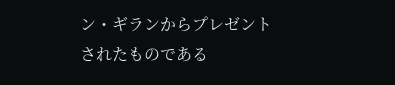ン・ギランからプレゼントされたものである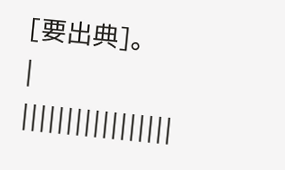[要出典]。
|
|||||||||||||||||